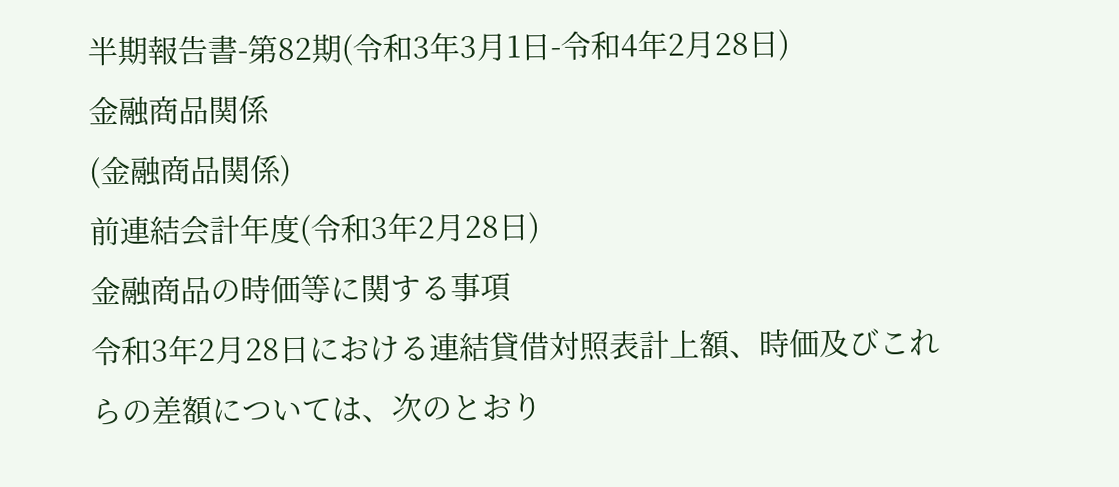半期報告書-第82期(令和3年3月1日-令和4年2月28日)
金融商品関係
(金融商品関係)
前連結会計年度(令和3年2月28日)
金融商品の時価等に関する事項
令和3年2月28日における連結貸借対照表計上額、時価及びこれらの差額については、次のとおり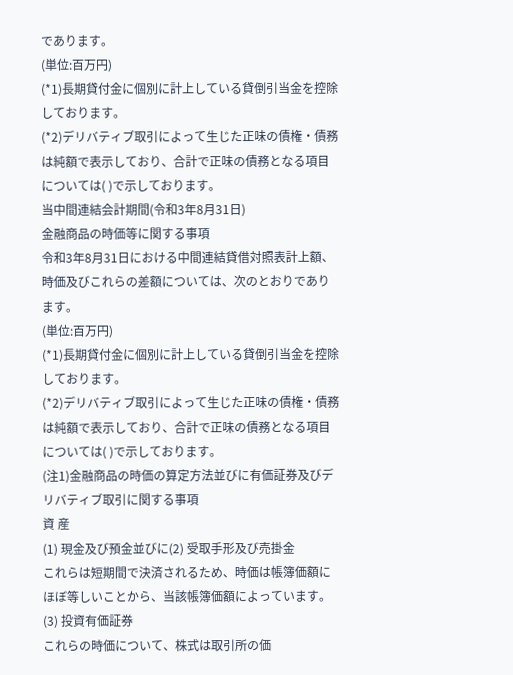であります。
(単位:百万円)
(*1)長期貸付金に個別に計上している貸倒引当金を控除しております。
(*2)デリバティブ取引によって生じた正味の債権・債務は純額で表示しており、合計で正味の債務となる項目については( )で示しております。
当中間連結会計期間(令和3年8月31日)
金融商品の時価等に関する事項
令和3年8月31日における中間連結貸借対照表計上額、時価及びこれらの差額については、次のとおりであります。
(単位:百万円)
(*1)長期貸付金に個別に計上している貸倒引当金を控除しております。
(*2)デリバティブ取引によって生じた正味の債権・債務は純額で表示しており、合計で正味の債務となる項目については( )で示しております。
(注1)金融商品の時価の算定方法並びに有価証券及びデリバティブ取引に関する事項
資 産
(1) 現金及び預金並びに(2) 受取手形及び売掛金
これらは短期間で決済されるため、時価は帳簿価額にほぼ等しいことから、当該帳簿価額によっています。
(3) 投資有価証券
これらの時価について、株式は取引所の価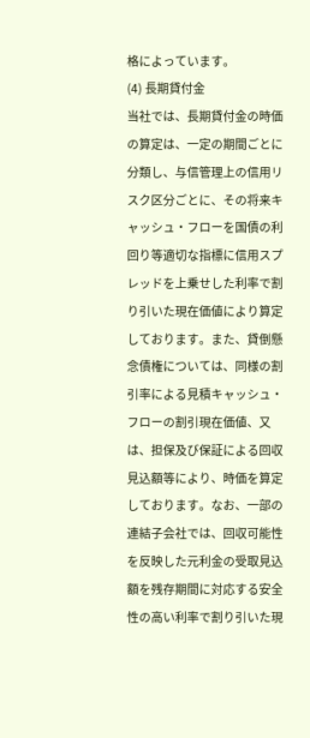格によっています。
(4) 長期貸付金
当社では、長期貸付金の時価の算定は、一定の期間ごとに分類し、与信管理上の信用リスク区分ごとに、その将来キャッシュ・フローを国債の利回り等適切な指標に信用スプレッドを上乗せした利率で割り引いた現在価値により算定しております。また、貸倒懸念債権については、同様の割引率による見積キャッシュ・フローの割引現在価値、又は、担保及び保証による回収見込額等により、時価を算定しております。なお、一部の連結子会社では、回収可能性を反映した元利金の受取見込額を残存期間に対応する安全性の高い利率で割り引いた現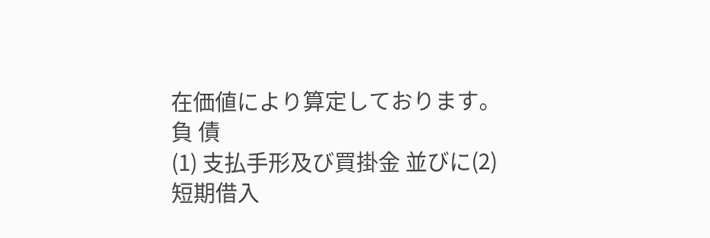在価値により算定しております。
負 債
(1) 支払手形及び買掛金 並びに(2) 短期借入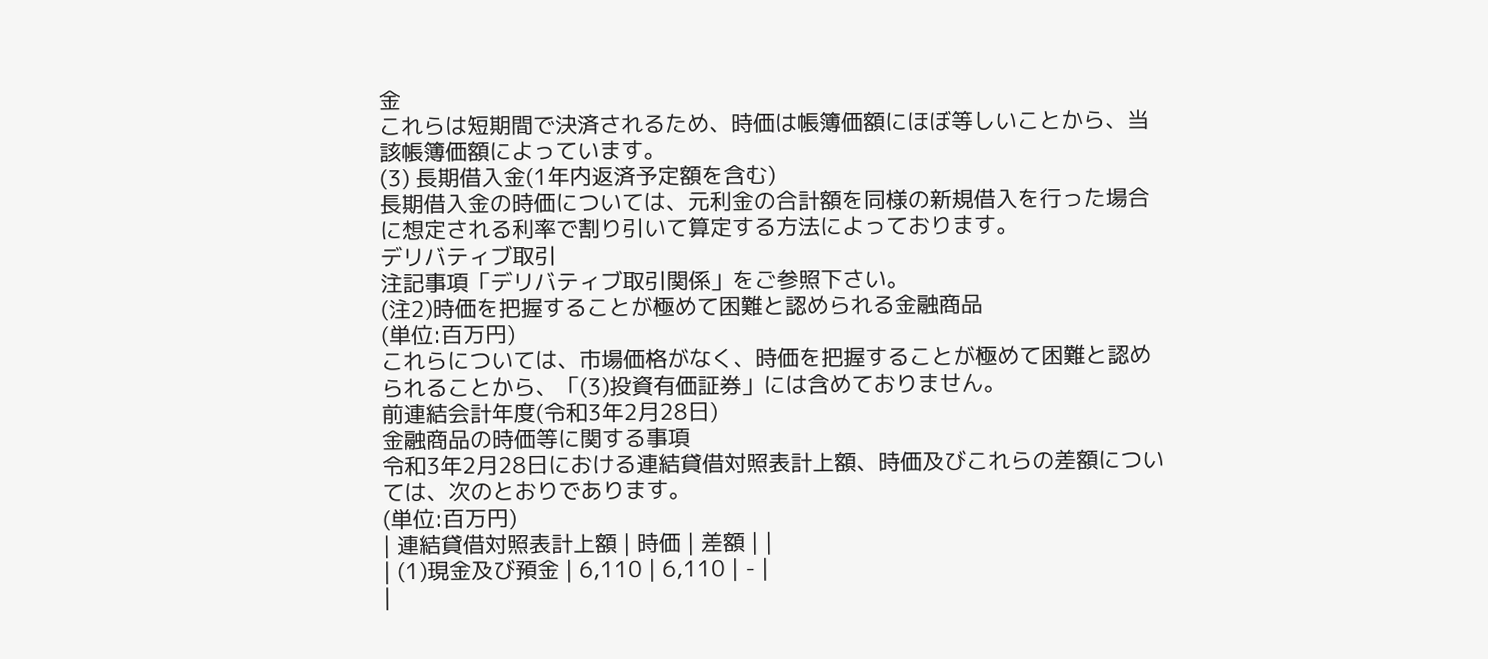金
これらは短期間で決済されるため、時価は帳簿価額にほぼ等しいことから、当該帳簿価額によっています。
(3) 長期借入金(1年内返済予定額を含む)
長期借入金の時価については、元利金の合計額を同様の新規借入を行った場合に想定される利率で割り引いて算定する方法によっております。
デリバティブ取引
注記事項「デリバティブ取引関係」をご参照下さい。
(注2)時価を把握することが極めて困難と認められる金融商品
(単位:百万円)
これらについては、市場価格がなく、時価を把握することが極めて困難と認められることから、「(3)投資有価証券」には含めておりません。
前連結会計年度(令和3年2月28日)
金融商品の時価等に関する事項
令和3年2月28日における連結貸借対照表計上額、時価及びこれらの差額については、次のとおりであります。
(単位:百万円)
| 連結貸借対照表計上額 | 時価 | 差額 | |
| (1)現金及び預金 | 6,110 | 6,110 | - |
|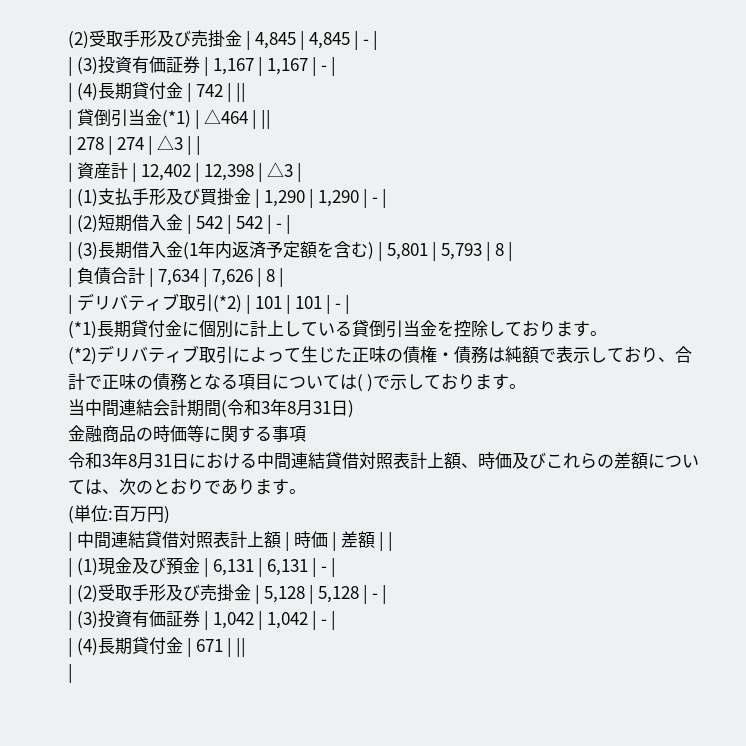(2)受取手形及び売掛金 | 4,845 | 4,845 | - |
| (3)投資有価証券 | 1,167 | 1,167 | - |
| (4)長期貸付金 | 742 | ||
| 貸倒引当金(*1) | △464 | ||
| 278 | 274 | △3 | |
| 資産計 | 12,402 | 12,398 | △3 |
| (1)支払手形及び買掛金 | 1,290 | 1,290 | - |
| (2)短期借入金 | 542 | 542 | - |
| (3)長期借入金(1年内返済予定額を含む) | 5,801 | 5,793 | 8 |
| 負債合計 | 7,634 | 7,626 | 8 |
| デリバティブ取引(*2) | 101 | 101 | - |
(*1)長期貸付金に個別に計上している貸倒引当金を控除しております。
(*2)デリバティブ取引によって生じた正味の債権・債務は純額で表示しており、合計で正味の債務となる項目については( )で示しております。
当中間連結会計期間(令和3年8月31日)
金融商品の時価等に関する事項
令和3年8月31日における中間連結貸借対照表計上額、時価及びこれらの差額については、次のとおりであります。
(単位:百万円)
| 中間連結貸借対照表計上額 | 時価 | 差額 | |
| (1)現金及び預金 | 6,131 | 6,131 | - |
| (2)受取手形及び売掛金 | 5,128 | 5,128 | - |
| (3)投資有価証券 | 1,042 | 1,042 | - |
| (4)長期貸付金 | 671 | ||
|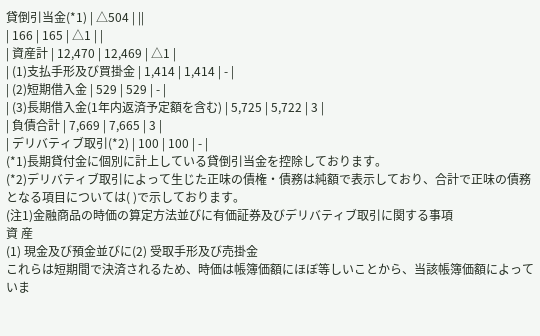貸倒引当金(*1) | △504 | ||
| 166 | 165 | △1 | |
| 資産計 | 12,470 | 12,469 | △1 |
| (1)支払手形及び買掛金 | 1,414 | 1,414 | - |
| (2)短期借入金 | 529 | 529 | - |
| (3)長期借入金(1年内返済予定額を含む) | 5,725 | 5,722 | 3 |
| 負債合計 | 7,669 | 7,665 | 3 |
| デリバティブ取引(*2) | 100 | 100 | - |
(*1)長期貸付金に個別に計上している貸倒引当金を控除しております。
(*2)デリバティブ取引によって生じた正味の債権・債務は純額で表示しており、合計で正味の債務となる項目については( )で示しております。
(注1)金融商品の時価の算定方法並びに有価証券及びデリバティブ取引に関する事項
資 産
(1) 現金及び預金並びに(2) 受取手形及び売掛金
これらは短期間で決済されるため、時価は帳簿価額にほぼ等しいことから、当該帳簿価額によっていま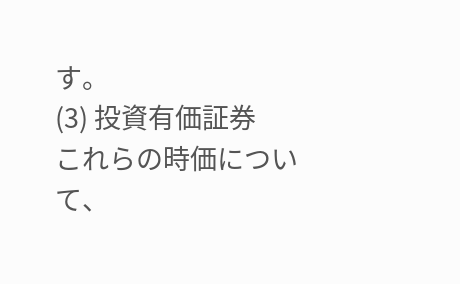す。
(3) 投資有価証券
これらの時価について、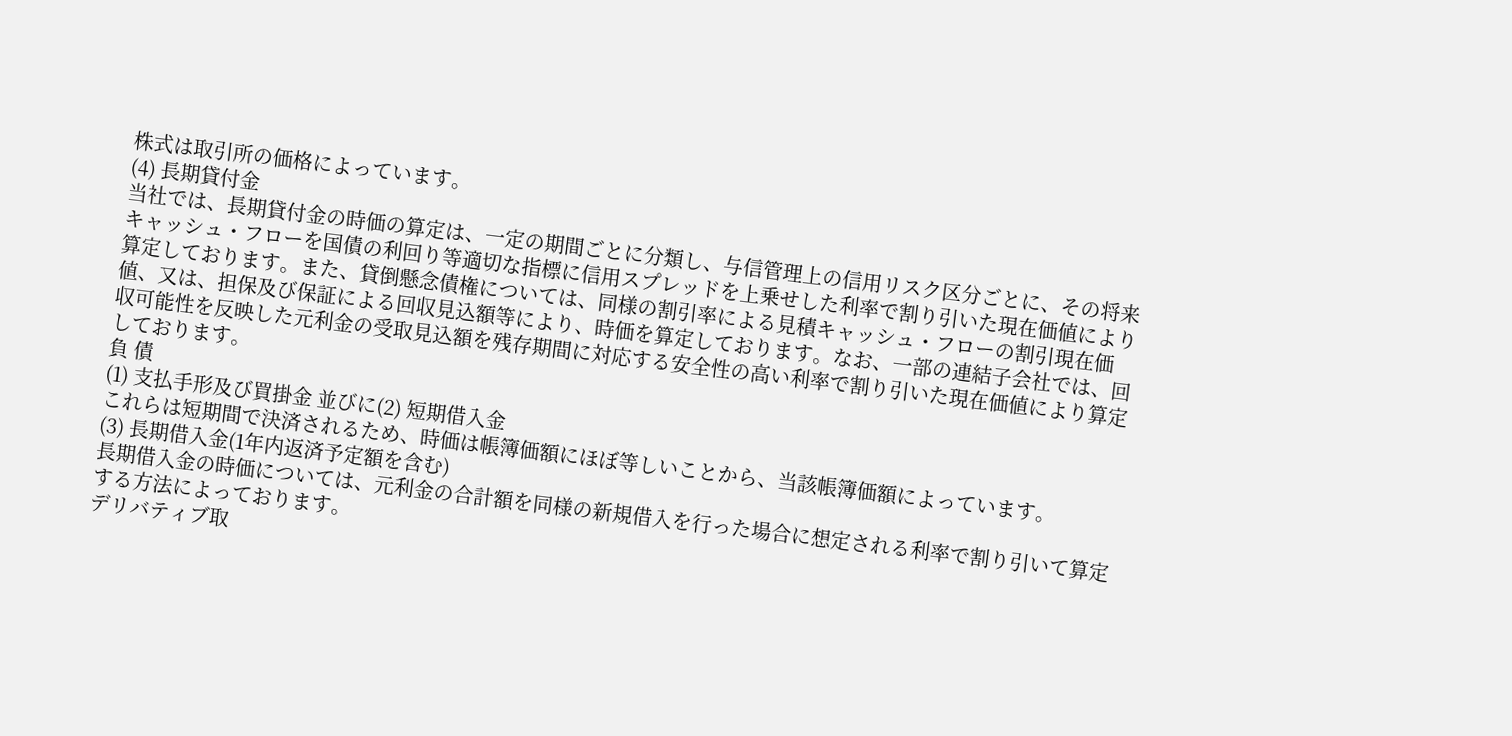株式は取引所の価格によっています。
(4) 長期貸付金
当社では、長期貸付金の時価の算定は、一定の期間ごとに分類し、与信管理上の信用リスク区分ごとに、その将来キャッシュ・フローを国債の利回り等適切な指標に信用スプレッドを上乗せした利率で割り引いた現在価値により算定しております。また、貸倒懸念債権については、同様の割引率による見積キャッシュ・フローの割引現在価値、又は、担保及び保証による回収見込額等により、時価を算定しております。なお、一部の連結子会社では、回収可能性を反映した元利金の受取見込額を残存期間に対応する安全性の高い利率で割り引いた現在価値により算定しております。
負 債
(1) 支払手形及び買掛金 並びに(2) 短期借入金
これらは短期間で決済されるため、時価は帳簿価額にほぼ等しいことから、当該帳簿価額によっています。
(3) 長期借入金(1年内返済予定額を含む)
長期借入金の時価については、元利金の合計額を同様の新規借入を行った場合に想定される利率で割り引いて算定する方法によっております。
デリバティブ取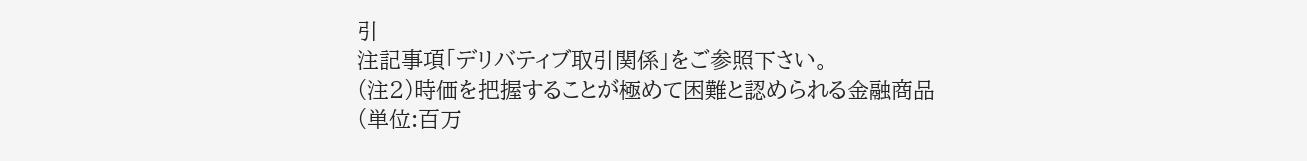引
注記事項「デリバティブ取引関係」をご参照下さい。
(注2)時価を把握することが極めて困難と認められる金融商品
(単位:百万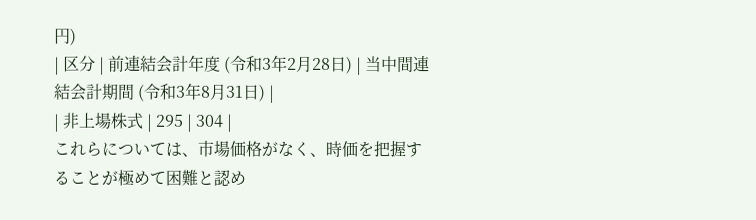円)
| 区分 | 前連結会計年度 (令和3年2月28日) | 当中間連結会計期間 (令和3年8月31日) |
| 非上場株式 | 295 | 304 |
これらについては、市場価格がなく、時価を把握することが極めて困難と認め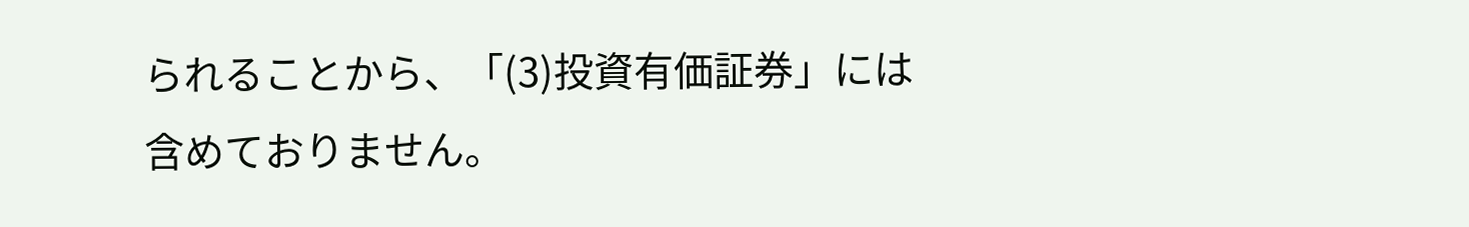られることから、「(3)投資有価証券」には含めておりません。